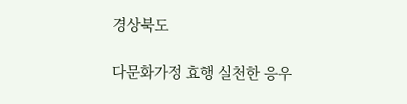경상북도

다문화가정 효행 실천한 응우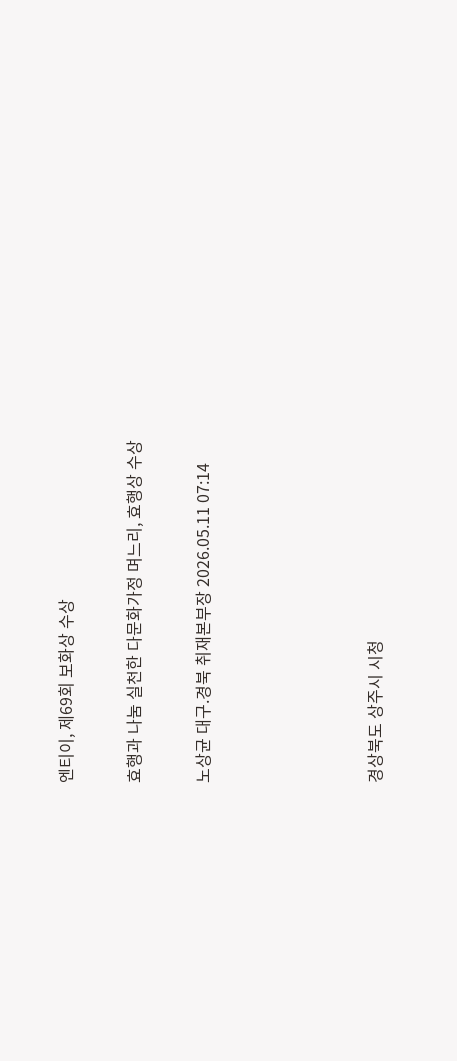엔티이, 제69회 보화상 수상

효행과 나눔 실천한 다문화가정 며느리, 효행상 수상

노상균 대구.경북 취재본부장 2026.05.11 07:14




경상북도 상주시 시청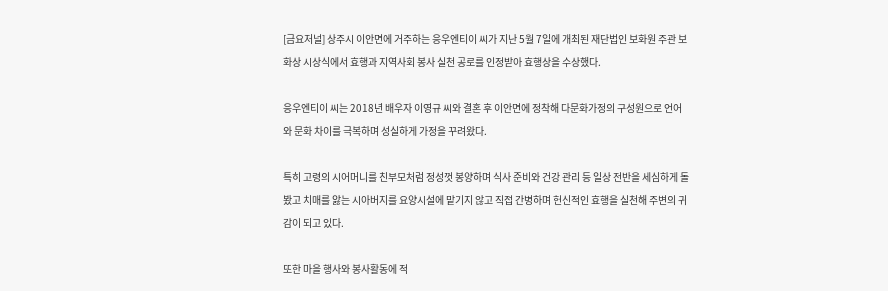[금요저널] 상주시 이안면에 거주하는 응우엔티이 씨가 지난 5월 7일에 개최된 재단법인 보화원 주관 보화상 시상식에서 효행과 지역사회 봉사 실천 공로를 인정받아 효행상을 수상했다.

응우엔티이 씨는 2018년 배우자 이영규 씨와 결혼 후 이안면에 정착해 다문화가정의 구성원으로 언어와 문화 차이를 극복하며 성실하게 가정을 꾸려왔다.

특히 고령의 시어머니를 친부모처럼 정성껏 봉양하며 식사 준비와 건강 관리 등 일상 전반을 세심하게 돌봤고 치매를 앓는 시아버지를 요양시설에 맡기지 않고 직접 간병하며 헌신적인 효행을 실천해 주변의 귀감이 되고 있다.

또한 마을 행사와 봉사활동에 적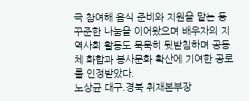극 참여해 음식 준비와 지원을 맡는 등 꾸준한 나눔을 이어왔으며 배우자의 지역사회 활동도 묵묵히 뒷받침하며 공동체 화합과 봉사문화 확산에 기여한 공로를 인정받았다.
노상균 대구.경북 취재본부장